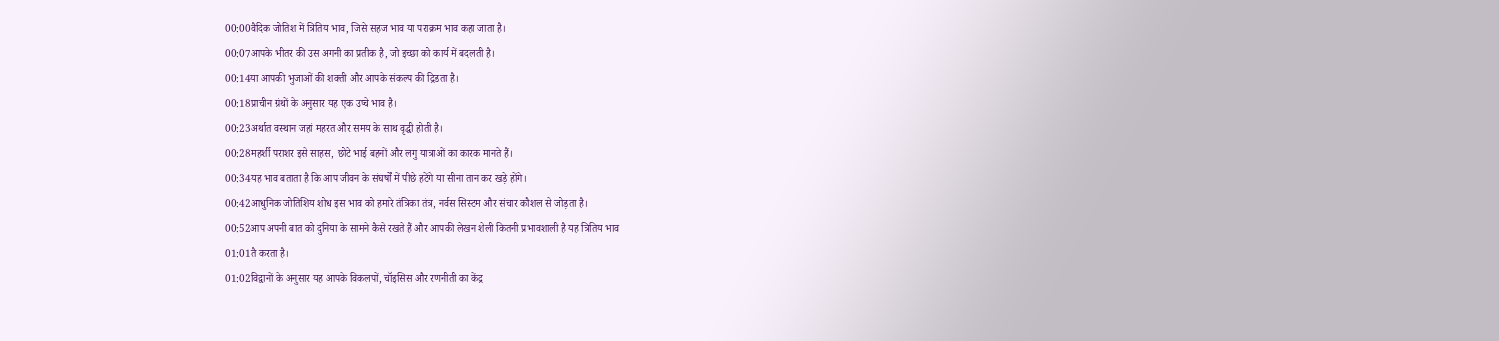00:00वैदिक जोतिश में त्रितिय भाव, जिसे सहज भाव या पराक्रम भाव कहा जाता है।
00:07आपके भीतर की उस अगनी का प्रतीक है, जो इच्छा को कार्य में बदलती है।
00:14या आपकी भुजाओं की शक्ती और आपके संकल्प की द्रिडता है।
00:18प्राचीन ग्रंथों के अनुसार यह एक उप्चे भाव है।
00:23अर्थात वस्थान जहां महरत और समय के साथ वृद्धी होती है।
00:28महर्शी पराशर इसे साहस, छोटे भाई बहनों और लगु यात्राओं का कारक मानते हैं।
00:34यह भाव बताता है कि आप जीवन के संघर्षों में पीछे हटेंगे या सीना तान कर खड़े होंगे।
00:42आधुनिक जोतिशिय शोध इस भाव को हमारे तंत्रिका तंत्र, नर्वस सिस्टम और संचार कौशल से जोड़ता है।
00:52आप अपनी बात को दुनिया के सामने कैसे रखते हैं और आपकी लेखन शेली कितनी प्रभावशाली है यह त्रितिय भाव
01:01तै करता है।
01:02विद्वानों के अनुसार यह आपके विकलपों, चॉइसिस और रणनीती का केंद्र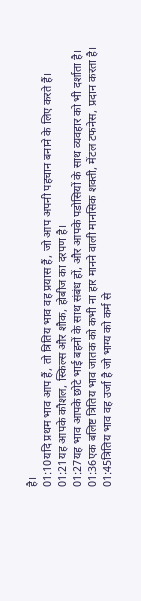है।
01:10यदि प्रथम भाव आप हैं, तो त्रितिय भाव वह प्रयास हैं, जो आप अपनी पहचान बनाने के लिए करते हैं।
01:21यह आपके कौशल, स्किल्स और शौक, होबीज का दरपण है।
01:27यह भाव आपके छोटे भाई बहनों के साथ संबंध हों, और आपके पडोसियों के साथ व्यवहार को भी दर्शाता है।
01:36एक बलिष्ट त्रितिय भाव जातक को कभी ना हार मानने वाली मानसिक शक्ती, मेंटल टफनेस, प्रदान करता है।
01:45त्रितिय भाव वह उर्जा है जो भाग्य को कर्म से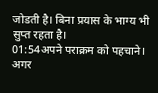जोडती है। बिना प्रयास के भाग्य भी सुप्त रहता है।
01:54अपने पराक्रम को पहचाने। अगर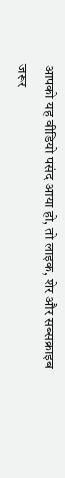आपको यह वीडियो पसंद आया हो, तो लाइक, शेर और सब्सक्राइब जरूर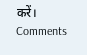करें।
Comments